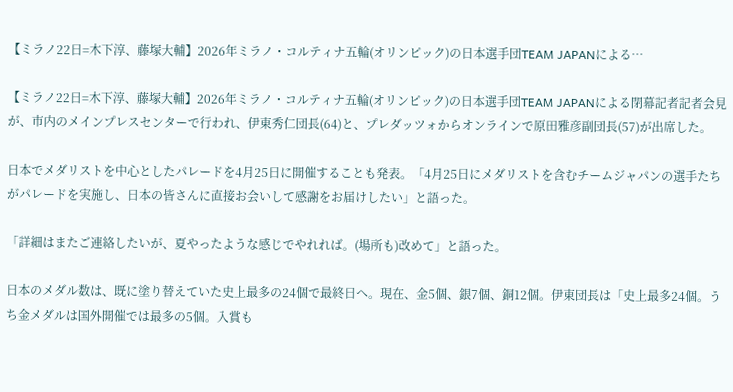【ミラノ22日=木下淳、藤塚大輔】2026年ミラノ・コルティナ五輪(オリンピック)の日本選手団TEAM JAPANによる…

【ミラノ22日=木下淳、藤塚大輔】2026年ミラノ・コルティナ五輪(オリンピック)の日本選手団TEAM JAPANによる閉幕記者記者会見が、市内のメインプレスセンターで行われ、伊東秀仁団長(64)と、プレダッツォからオンラインで原田雅彦副団長(57)が出席した。

日本でメダリストを中心としたパレードを4月25日に開催することも発表。「4月25日にメダリストを含むチームジャパンの選手たちがパレードを実施し、日本の皆さんに直接お会いして感謝をお届けしたい」と語った。

「詳細はまたご連絡したいが、夏やったような感じでやれれば。(場所も)改めて」と語った。

日本のメダル数は、既に塗り替えていた史上最多の24個で最終日へ。現在、金5個、銀7個、銅12個。伊東団長は「史上最多24個。うち金メダルは国外開催では最多の5個。入賞も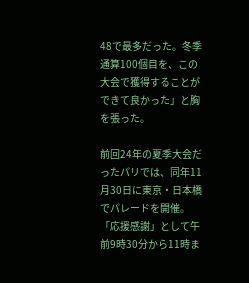48で最多だった。冬季通算100個目を、この大会で獲得することができて良かった」と胸を張った。

前回24年の夏季大会だったパリでは、同年11月30日に東京・日本橋でパレードを開催。「応援感謝」として午前9時30分から11時ま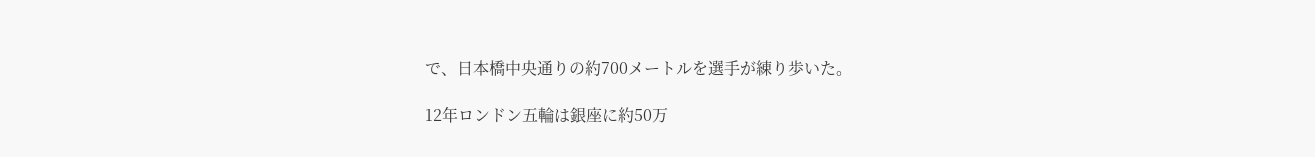で、日本橋中央通りの約700メートルを選手が練り歩いた。

12年ロンドン五輪は銀座に約50万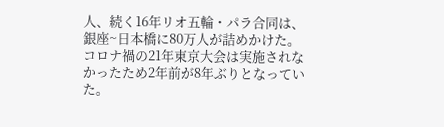人、続く16年リオ五輪・パラ合同は、銀座~日本橋に80万人が詰めかけた。コロナ禍の21年東京大会は実施されなかったため2年前が8年ぶりとなっていた。